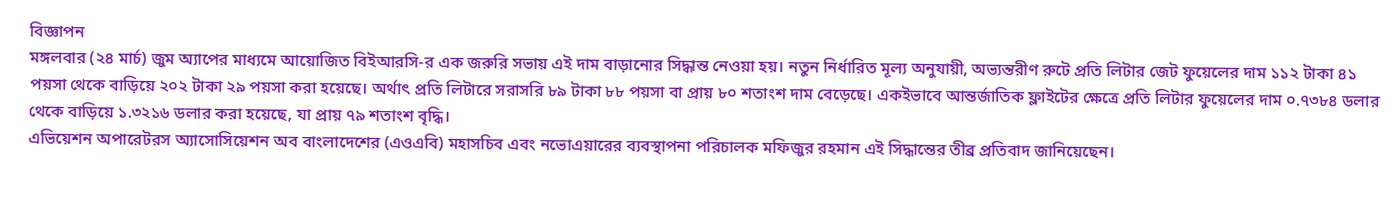বিজ্ঞাপন
মঙ্গলবার (২৪ মার্চ) জুম অ্যাপের মাধ্যমে আয়োজিত বিইআরসি-র এক জরুরি সভায় এই দাম বাড়ানোর সিদ্ধান্ত নেওয়া হয়। নতুন নির্ধারিত মূল্য অনুযায়ী, অভ্যন্তরীণ রুটে প্রতি লিটার জেট ফুয়েলের দাম ১১২ টাকা ৪১ পয়সা থেকে বাড়িয়ে ২০২ টাকা ২৯ পয়সা করা হয়েছে। অর্থাৎ প্রতি লিটারে সরাসরি ৮৯ টাকা ৮৮ পয়সা বা প্রায় ৮০ শতাংশ দাম বেড়েছে। একইভাবে আন্তর্জাতিক ফ্লাইটের ক্ষেত্রে প্রতি লিটার ফুয়েলের দাম ০.৭৩৮৪ ডলার থেকে বাড়িয়ে ১.৩২১৬ ডলার করা হয়েছে, যা প্রায় ৭৯ শতাংশ বৃদ্ধি।
এভিয়েশন অপারেটরস অ্যাসোসিয়েশন অব বাংলাদেশের (এওএবি) মহাসচিব এবং নভোএয়ারের ব্যবস্থাপনা পরিচালক মফিজুর রহমান এই সিদ্ধান্তের তীব্র প্রতিবাদ জানিয়েছেন।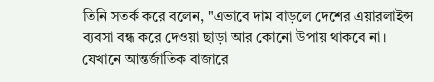তিনি সতর্ক করে বলেন, "এভাবে দাম বাড়লে দেশের এয়ারলাইন্স ব্যবসা বন্ধ করে দেওয়া ছাড়া আর কোনো উপায় থাকবে না। যেখানে আন্তর্জাতিক বাজারে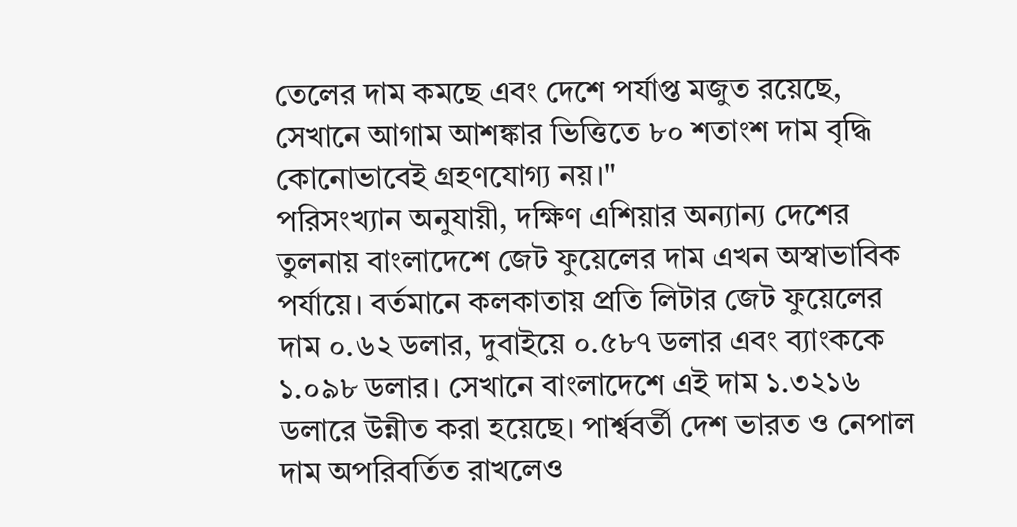তেলের দাম কমছে এবং দেশে পর্যাপ্ত মজুত রয়েছে, সেখানে আগাম আশঙ্কার ভিত্তিতে ৮০ শতাংশ দাম বৃদ্ধি কোনোভাবেই গ্রহণযোগ্য নয়।"
পরিসংখ্যান অনুযায়ী, দক্ষিণ এশিয়ার অন্যান্য দেশের তুলনায় বাংলাদেশে জেট ফুয়েলের দাম এখন অস্বাভাবিক পর্যায়ে। বর্তমানে কলকাতায় প্রতি লিটার জেট ফুয়েলের দাম ০.৬২ ডলার, দুবাইয়ে ০.৫৮৭ ডলার এবং ব্যাংককে ১.০৯৮ ডলার। সেখানে বাংলাদেশে এই দাম ১.৩২১৬ ডলারে উন্নীত করা হয়েছে। পার্শ্ববর্তী দেশ ভারত ও নেপাল দাম অপরিবর্তিত রাখলেও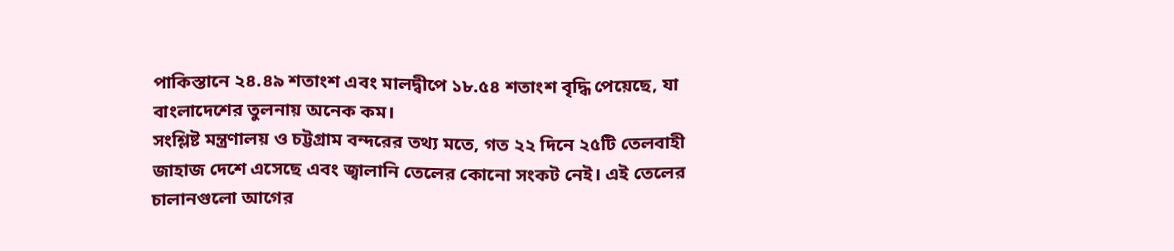পাকিস্তানে ২৪.৪৯ শতাংশ এবং মালদ্বীপে ১৮.৫৪ শতাংশ বৃদ্ধি পেয়েছে, যা বাংলাদেশের তুলনায় অনেক কম।
সংশ্লিষ্ট মন্ত্রণালয় ও চট্টগ্রাম বন্দরের তথ্য মতে, গত ২২ দিনে ২৫টি তেলবাহী জাহাজ দেশে এসেছে এবং জ্বালানি তেলের কোনো সংকট নেই। এই তেলের চালানগুলো আগের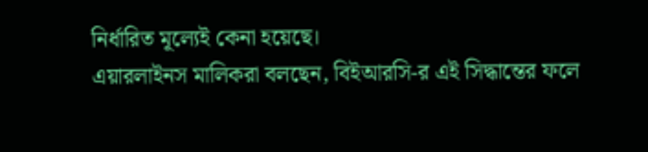নির্ধারিত মূল্যেই কেনা হয়েছে।
এয়ারলাইনস মালিকরা বলছেন, বিইআরসি-র এই সিদ্ধান্তের ফলে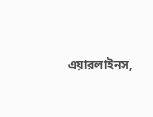এয়ারলাইনস,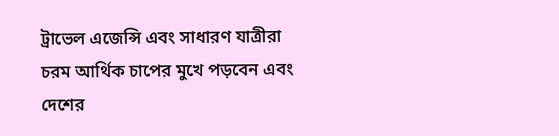ট্রাভেল এজেন্সি এবং সাধারণ যাত্রীরা চরম আর্থিক চাপের মুখে পড়বেন এবং দেশের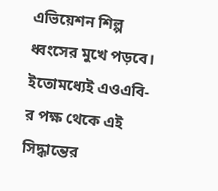এভিয়েশন শিল্প ধ্বংসের মুখে পড়বে। ইতোমধ্যেই এওএবি-র পক্ষ থেকে এই সিদ্ধান্তের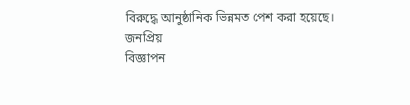বিরুদ্ধে আনুষ্ঠানিক ভিন্নমত পেশ করা হয়েছে।
জনপ্রিয়
বিজ্ঞাপন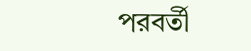পরবর্তী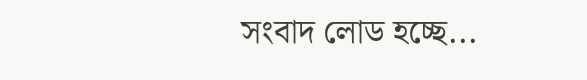সংবাদ লোড হচ্ছে...